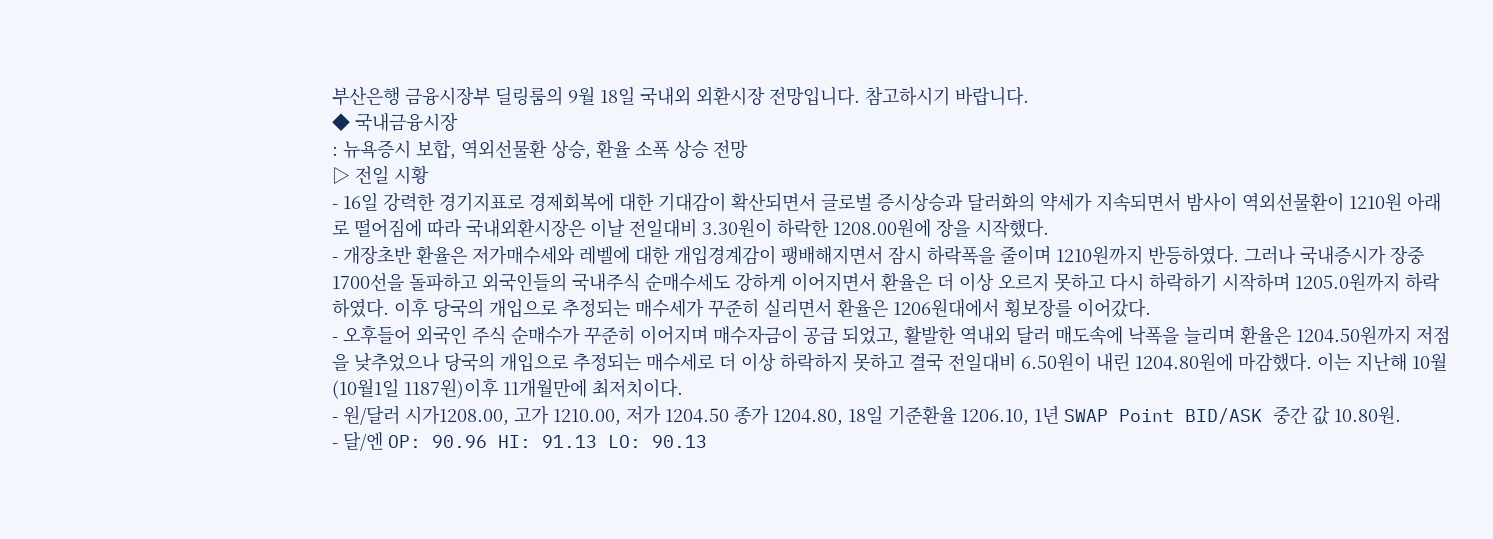부산은행 금융시장부 딜링룸의 9월 18일 국내외 외환시장 전망입니다. 참고하시기 바랍니다.
◆ 국내금융시장
: 뉴욕증시 보합, 역외선물환 상승, 환율 소폭 상승 전망
▷ 전일 시황
- 16일 강력한 경기지표로 경제회복에 대한 기대감이 확산되면서 글로벌 증시상승과 달러화의 약세가 지속되면서 밤사이 역외선물환이 1210원 아래로 떨어짐에 따라 국내외환시장은 이날 전일대비 3.30원이 하락한 1208.00원에 장을 시작했다.
- 개장초반 환율은 저가매수세와 레벨에 대한 개입경계감이 팽배해지면서 잠시 하락폭을 줄이며 1210원까지 반등하였다. 그러나 국내증시가 장중 1700선을 돌파하고 외국인들의 국내주식 순매수세도 강하게 이어지면서 환율은 더 이상 오르지 못하고 다시 하락하기 시작하며 1205.0원까지 하락하였다. 이후 당국의 개입으로 추정되는 매수세가 꾸준히 실리면서 환율은 1206원대에서 횡보장를 이어갔다.
- 오후들어 외국인 주식 순매수가 꾸준히 이어지며 매수자금이 공급 되었고, 활발한 역내외 달러 매도속에 낙폭을 늘리며 환율은 1204.50원까지 저점을 낮추었으나 당국의 개입으로 추정되는 매수세로 더 이상 하락하지 못하고 결국 전일대비 6.50원이 내린 1204.80원에 마감했다. 이는 지난해 10월(10월1일 1187원)이후 11개월만에 최저치이다.
- 원/달러 시가1208.00, 고가 1210.00, 저가 1204.50 종가 1204.80, 18일 기준환율 1206.10, 1년 SWAP Point BID/ASK 중간 값 10.80원.
- 달/엔 OP: 90.96 HI: 91.13 LO: 90.13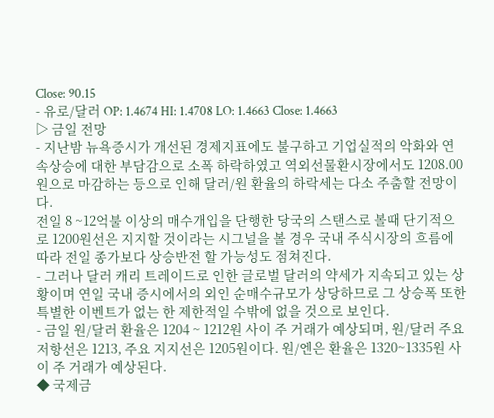Close: 90.15
- 유로/달러 OP: 1.4674 HI: 1.4708 LO: 1.4663 Close: 1.4663
▷ 금일 전망
- 지난밤 뉴욕증시가 개선된 경제지표에도 불구하고 기업실적의 악화와 연속상승에 대한 부담감으로 소폭 하락하였고 역외선물환시장에서도 1208.00원으로 마감하는 등으로 인해 달러/원 환율의 하락세는 다소 주춤할 전망이다.
전일 8 ~12억불 이상의 매수개입을 단행한 당국의 스탠스로 볼때 단기적으로 1200원선은 지지할 것이라는 시그널을 볼 경우 국내 주식시장의 흐름에 따라 전일 종가보다 상승반전 할 가능성도 점쳐진다.
- 그러나 달러 캐리 트레이드로 인한 글로벌 달러의 약세가 지속되고 있는 상황이며 연일 국내 증시에서의 외인 순매수규모가 상당하므로 그 상승폭 또한 특별한 이벤트가 없는 한 제한적일 수밖에 없을 것으로 보인다.
- 금일 원/달러 환율은 1204 ~ 1212원 사이 주 거래가 예상되며, 원/달러 주요 저항선은 1213, 주요 지지선은 1205원이다. 원/엔은 환율은 1320~1335원 사이 주 거래가 예상된다.
◆ 국제금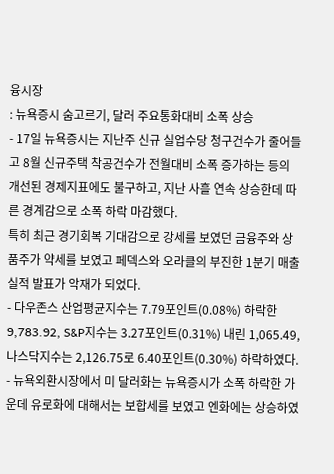융시장
: 뉴욕증시 숨고르기, 달러 주요통화대비 소폭 상승
- 17일 뉴욕증시는 지난주 신규 실업수당 청구건수가 줄어들고 8월 신규주택 착공건수가 전월대비 소폭 증가하는 등의 개선된 경제지표에도 불구하고, 지난 사흘 연속 상승한데 따른 경계감으로 소폭 하락 마감했다.
특히 최근 경기회복 기대감으로 강세를 보였던 금융주와 상품주가 약세를 보였고 페덱스와 오라클의 부진한 1분기 매출 실적 발표가 악재가 되었다.
- 다우존스 산업평균지수는 7.79포인트(0.08%) 하락한 9,783.92, S&P지수는 3.27포인트(0.31%) 내린 1,065.49, 나스닥지수는 2,126.75로 6.40포인트(0.30%) 하락하였다.
- 뉴욕외환시장에서 미 달러화는 뉴욕증시가 소폭 하락한 가운데 유로화에 대해서는 보합세를 보였고 엔화에는 상승하였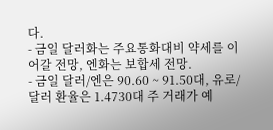다.
- 금일 달러화는 주요통화대비 약세를 이어갈 전망, 엔화는 보합세 전망.
- 금일 달러/엔은 90.60 ~ 91.50대, 유로/달러 환율은 1.4730대 주 거래가 예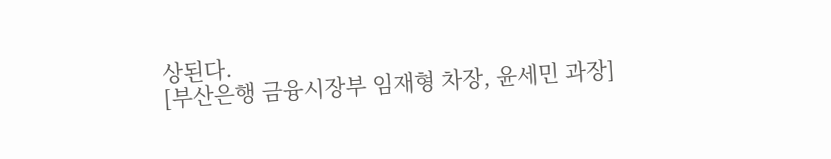상된다.
[부산은행 금융시장부 임재형 차장, 윤세민 과장]